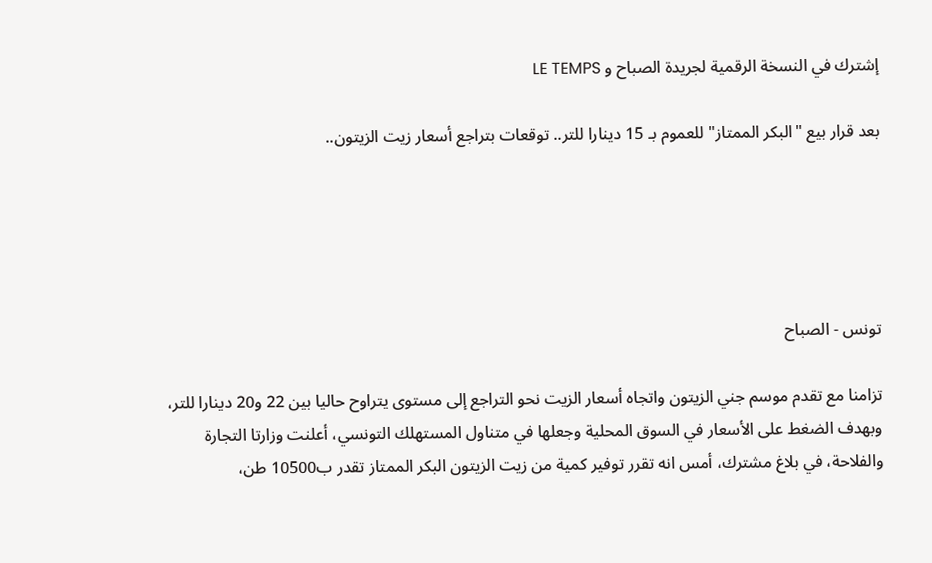إشترك في النسخة الرقمية لجريدة الصباح و LE TEMPS

بعد قرار بيع "البكر الممتاز" للعموم بـ 15 دينارا للتر.. توقعات بتراجع أسعار زيت الزيتون..





تونس - الصباح

تزامنا مع تقدم موسم جني الزيتون واتجاه أسعار الزيت نحو التراجع إلى مستوى يتراوح حاليا بين 22 و20 دينارا للتر، وبهدف الضغط على الأسعار في السوق المحلية وجعلها في متناول المستهلك التونسي، أعلنت وزارتا التجارة والفلاحة، في بلاغ مشترك، أمس انه تقرر توفير كمية من زيت الزيتون البكر الممتاز تقدر ب10500 طن،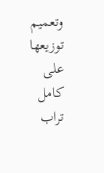وتعميم توزيعها على كامل تراب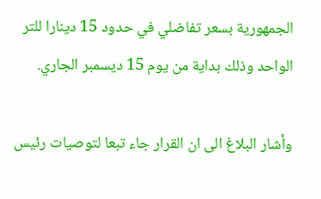الجمهورية بسعر تفاضلي في حدود 15 دينارا للتر الواحد وذلك بداية من يوم 15 ديسمبر الجاري.

وأشار البلاغ الى ان القرار جاء تبعا لتوصيات رئيس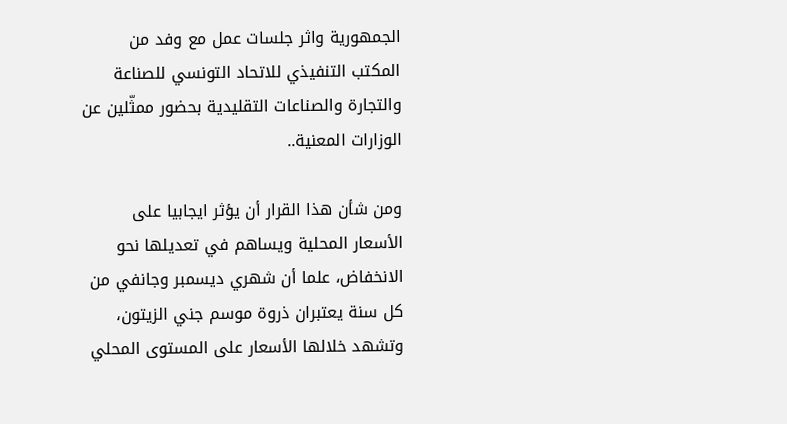الجمهورية واثر جلسات عمل مع وفد من المكتب التنفيذي للاتحاد التونسي للصناعة والتجارة والصناعات التقليدية بحضور ممثّلين عن الوزارات المعنية..

ومن شأن هذا القرار أن يؤثر ايجابيا على الأسعار المحلية ويساهم في تعديلها نحو الانخفاض، علما أن شهري ديسمبر وجانفي من كل سنة يعتبران ذروة موسم جني الزيتون، وتشهد خلالها الأسعار على المستوى المحلي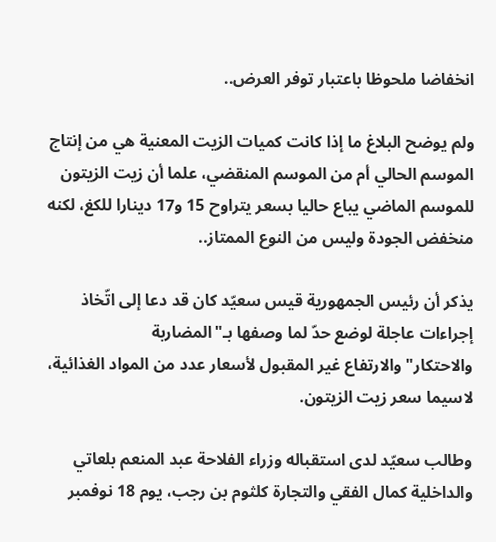انخفاضا ملحوظا باعتبار توفر العرض..

ولم يوضح البلاغ ما إذا كانت كميات الزيت المعنية هي من إنتاج الموسم الحالي أم من الموسم المنقضي، علما أن زيت الزيتون للموسم الماضي يباع حاليا بسعر يتراوح 15 و17 دينارا للكغ، لكنه منخفض الجودة وليس من النوع الممتاز..

يذكر أن رئيس الجمهورية قيس سعيّد كان قد دعا إلى اتّخاذ إجراءات عاجلة لوضع حدّ لما وصفها بـ"المضاربة والاحتكار"والارتفاع غير المقبول لأسعار عدد من المواد الغذائية، لاسيما سعر زيت الزيتون.

وطالب سعيّد لدى استقباله وزراء الفلاحة عبد المنعم بلعاتي والداخلية كمال الفقي والتجارة كلثوم بن رجب، يوم 18 نوفمبر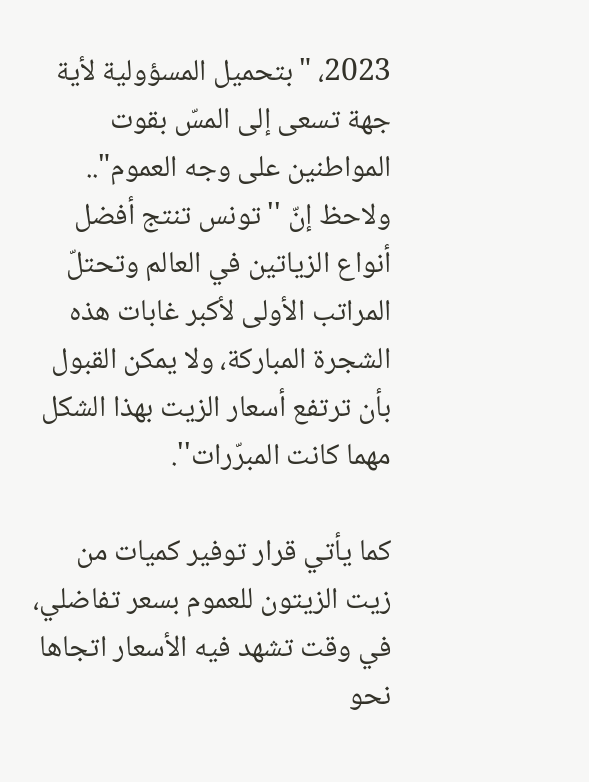2023، "بتحميل المسؤولية لأية جهة تسعى إلى المسّ بقوت المواطنين على وجه العموم".. ولاحظ إنّ ''تونس تنتج أفضل أنواع الزياتين في العالم وتحتلّ المراتب الأولى لأكبر غابات هذه الشجرة المباركة، ولا يمكن القبول بأن ترتفع أسعار الزيت بهذا الشكل مهما كانت المبرّرات''.

كما يأتي قرار توفير كميات من زيت الزيتون للعموم بسعر تفاضلي، في وقت تشهد فيه الأسعار اتجاها نحو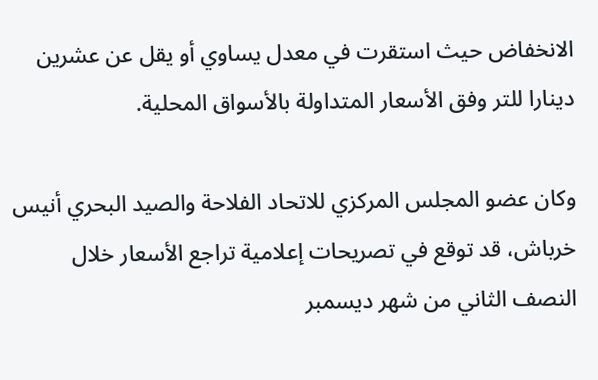الانخفاض حيث استقرت في معدل يساوي أو يقل عن عشرين دينارا للتر وفق الأسعار المتداولة بالأسواق المحلية.

وكان عضو المجلس المركزي للاتحاد الفلاحة والصيد البحري أنيس خرباش، قد توقع في تصريحات إعلامية تراجع الأسعار خلال النصف الثاني من شهر ديسمبر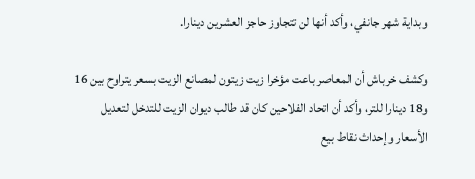وبداية شهر جانفي، وأكد أنها لن تتجاوز حاجز العشرين دينارا.

وكشف خرباش أن المعاصر باعت مؤخرا زيت زيتون لمصانع الزيت بسعر يتراوح بين 16 و18 دينارا للتر، وأكد أن اتحاد الفلاحين كان قد طالب ديوان الزيت للتدخل لتعديل الأسعار وإحداث نقاط بيع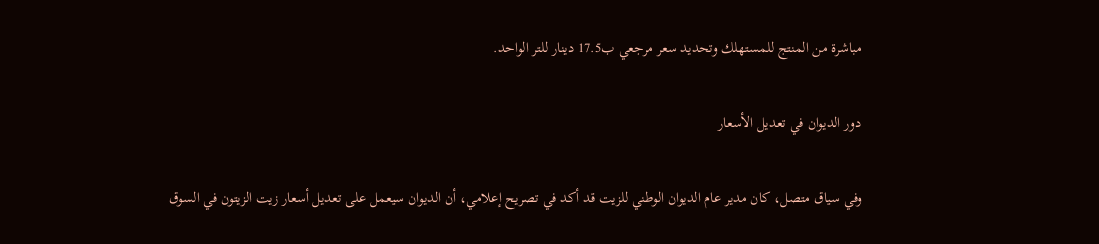مباشرة من المنتج للمستهلك وتحديد سعر مرجعي ب17.5 دينار للتر الواحد.

دور الديوان في تعديل الأسعار

وفي سياق متصل، كان مدير عام الديوان الوطني للزيت قد أكد في تصريح إعلامي، أن الديوان سيعمل على تعديل أسعار زيت الزيتون في السوق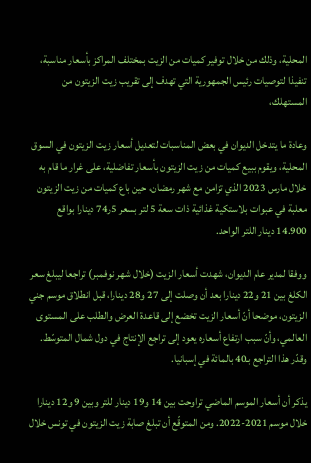المحلية، وذلك من خلال توفير كميات من الزيت بمختلف المراكز بأسعار مناسبة، تنفيذا لتوصيات رئيس الجمهورية التي تهدف إلى تقريب زيت الزيتون من المستهلك،

وعادة ما يتدخل الديوان في بعض المناسبات لتعديل أسعار زيت الزيتون في السوق المحلية، ويقوم ببيع كميات من زيت الزيتون بأسعار تفاضلية، على غرار ما قام به خلال مارس 2023 الذي تزامن مع شهر رمضان، حين باع كميات من زيت الزيتون معلبة في عبوات بلاستكية غذائية ذات سعة 5 لتر بسعر 5ر74 دينارا بواقع 14.900 دينار اللتر الواحد.

ووفقا لمدير عام الديوان، شهدت أسعار الزيت (خلال شهر نوفمبر) تراجعا ليبلغ سعر الكلغ بين 21 و22 دينارا بعد أن وصلت إلى 27 و28 دينارا، قبل انطلاق موسم جني الزيتون، موضحا أنّ أسعار الزيت تخضع إلى قاعدة العرض والطلب على المستوى العالمي، وأنّ سبب ارتفاع أسعاره يعود إلى تراجع الإنتاج في دول شمال المتوسّط. وقدّر هذا التراجع بـ40 بالمائة في إسبانيا.

يذكر أن أسعار الموسم الماضي تراوحت بين 14 و19 دينار للتر وبين 9 و12 دينارا خلال موسم 2021-2022. ومن المتوقّع أن تبلغ صابة زيت الزيتون في تونس خلال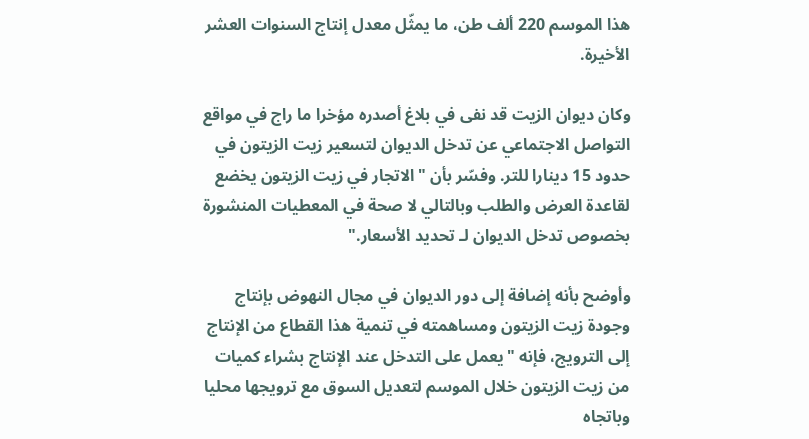هذا الموسم 220 ألف طن، ما يمثّل معدل إنتاج السنوات العشر الأخيرة.

وكان ديوان الزيت قد نفى في بلاغ أصدره مؤخرا ما راج في مواقع التواصل الاجتماعي عن تدخل الديوان لتسعير زيت الزيتون في حدود 15 دينارا للتر. وفسّر بأن "الاتجار في زيت الزيتون يخضع لقاعدة العرض والطلب وبالتالي لا صحة في المعطيات المنشورة بخصوص تدخل الديوان لـ تحديد الأسعار."

وأوضح بأنه إضافة إلى دور الديوان في مجال النهوض بإنتاج وجودة زيت الزيتون ومساهمته في تنمية هذا القطاع من الإنتاج إلى الترويج، فإنه "يعمل على التدخل عند الإنتاج بشراء كميات من زيت الزيتون خلال الموسم لتعديل السوق مع ترويجها محليا وباتجاه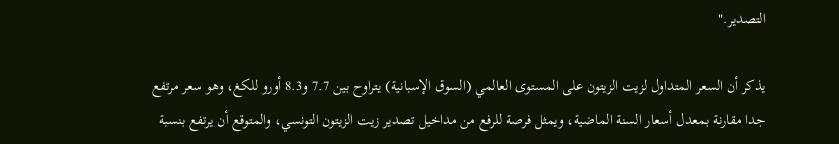التصدير."

يذكر أن السعر المتداول لزيت الزيتون على المستوى العالمي (السوق الإسبانية) يتراوح بين 7.7 و8.3 أورو للكغ، وهو سعر مرتفع جدا مقارنة بمعدل أسعار السنة الماضية، ويمثل فرصة للرفع من مداخيل تصدير زيت الزيتون التونسي، والمتوقع أن يرتفع بنسبة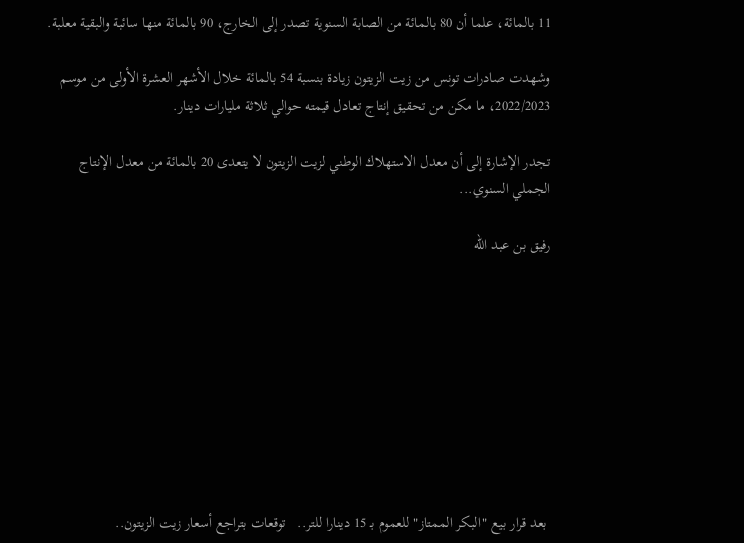11 بالمائة، علما أن 80 بالمائة من الصابة السنوية تصدر إلى الخارج، 90 بالمائة منها سائبة والبقية معلبة.

وشهدت صادرات تونس من زيت الزيتون زيادة بنسبة 54 بالمائة خلال الأشهر العشرة الأولى من موسم 2022/2023، ما مكن من تحقيق إنتاج تعادل قيمته حوالي ثلاثة مليارات دينار.

تجدر الإشارة إلى أن معدل الاستهلاك الوطني لزيت الزيتون لا يتعدى 20 بالمائة من معدل الإنتاج الجملي السنوي...

رفيق بن عبد الله









 بعد قرار بيع "البكر الممتاز" للعموم بـ 15 دينارا للتر..   توقعات بتراجع أسعار زيت الزيتون..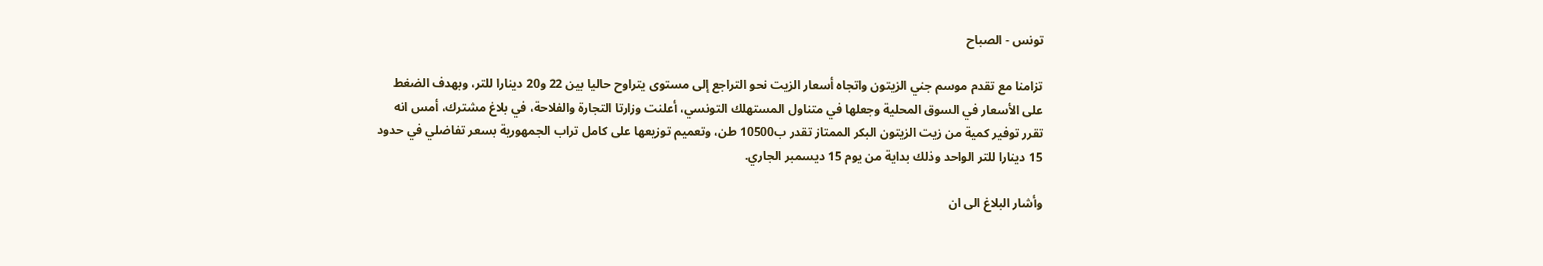تونس - الصباح

تزامنا مع تقدم موسم جني الزيتون واتجاه أسعار الزيت نحو التراجع إلى مستوى يتراوح حاليا بين 22 و20 دينارا للتر، وبهدف الضغط على الأسعار في السوق المحلية وجعلها في متناول المستهلك التونسي، أعلنت وزارتا التجارة والفلاحة، في بلاغ مشترك، أمس انه تقرر توفير كمية من زيت الزيتون البكر الممتاز تقدر ب10500 طن، وتعميم توزيعها على كامل تراب الجمهورية بسعر تفاضلي في حدود 15 دينارا للتر الواحد وذلك بداية من يوم 15 ديسمبر الجاري.

وأشار البلاغ الى ان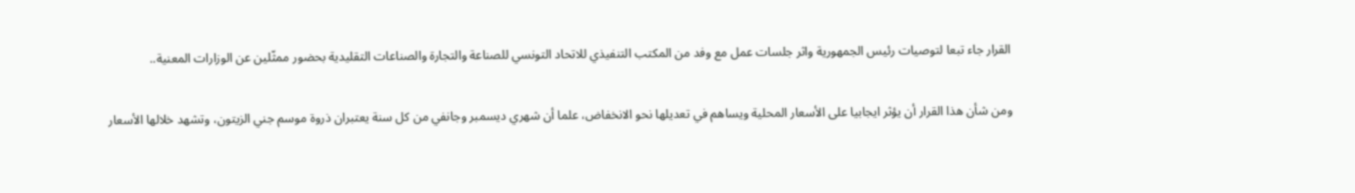القرار جاء تبعا لتوصيات رئيس الجمهورية واثر جلسات عمل مع وفد من المكتب التنفيذي للاتحاد التونسي للصناعة والتجارة والصناعات التقليدية بحضور ممثّلين عن الوزارات المعنية..

ومن شأن هذا القرار أن يؤثر ايجابيا على الأسعار المحلية ويساهم في تعديلها نحو الانخفاض، علما أن شهري ديسمبر وجانفي من كل سنة يعتبران ذروة موسم جني الزيتون، وتشهد خلالها الأسعار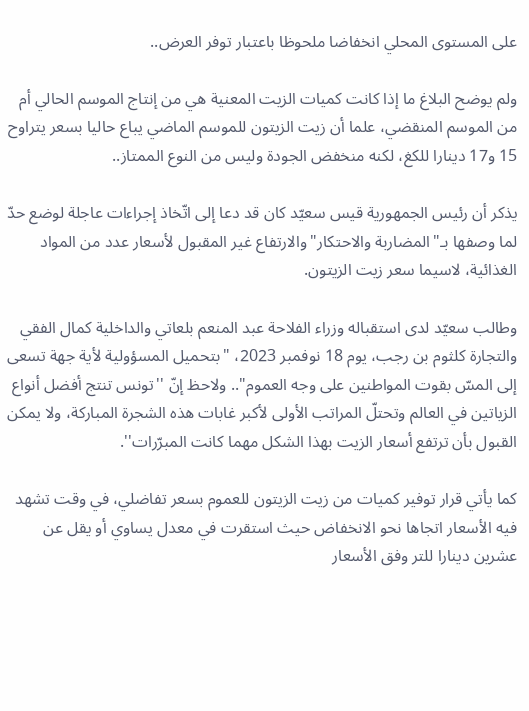على المستوى المحلي انخفاضا ملحوظا باعتبار توفر العرض..

ولم يوضح البلاغ ما إذا كانت كميات الزيت المعنية هي من إنتاج الموسم الحالي أم من الموسم المنقضي، علما أن زيت الزيتون للموسم الماضي يباع حاليا بسعر يتراوح 15 و17 دينارا للكغ، لكنه منخفض الجودة وليس من النوع الممتاز..

يذكر أن رئيس الجمهورية قيس سعيّد كان قد دعا إلى اتّخاذ إجراءات عاجلة لوضع حدّ لما وصفها بـ"المضاربة والاحتكار"والارتفاع غير المقبول لأسعار عدد من المواد الغذائية، لاسيما سعر زيت الزيتون.

وطالب سعيّد لدى استقباله وزراء الفلاحة عبد المنعم بلعاتي والداخلية كمال الفقي والتجارة كلثوم بن رجب، يوم 18 نوفمبر 2023، "بتحميل المسؤولية لأية جهة تسعى إلى المسّ بقوت المواطنين على وجه العموم".. ولاحظ إنّ ''تونس تنتج أفضل أنواع الزياتين في العالم وتحتلّ المراتب الأولى لأكبر غابات هذه الشجرة المباركة، ولا يمكن القبول بأن ترتفع أسعار الزيت بهذا الشكل مهما كانت المبرّرات''.

كما يأتي قرار توفير كميات من زيت الزيتون للعموم بسعر تفاضلي، في وقت تشهد فيه الأسعار اتجاها نحو الانخفاض حيث استقرت في معدل يساوي أو يقل عن عشرين دينارا للتر وفق الأسعار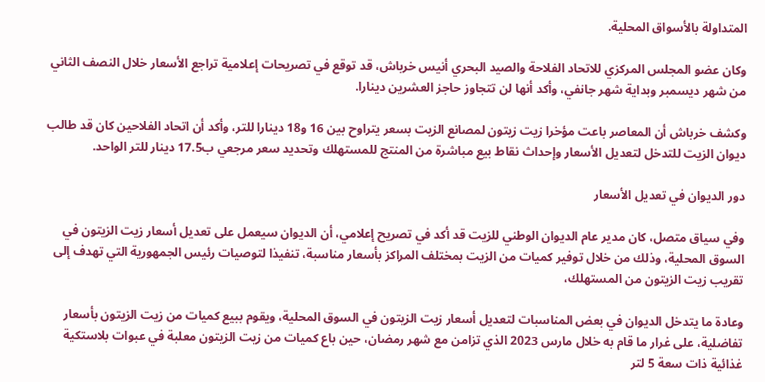المتداولة بالأسواق المحلية.

وكان عضو المجلس المركزي للاتحاد الفلاحة والصيد البحري أنيس خرباش، قد توقع في تصريحات إعلامية تراجع الأسعار خلال النصف الثاني من شهر ديسمبر وبداية شهر جانفي، وأكد أنها لن تتجاوز حاجز العشرين دينارا.

وكشف خرباش أن المعاصر باعت مؤخرا زيت زيتون لمصانع الزيت بسعر يتراوح بين 16 و18 دينارا للتر، وأكد أن اتحاد الفلاحين كان قد طالب ديوان الزيت للتدخل لتعديل الأسعار وإحداث نقاط بيع مباشرة من المنتج للمستهلك وتحديد سعر مرجعي ب17.5 دينار للتر الواحد.

دور الديوان في تعديل الأسعار

وفي سياق متصل، كان مدير عام الديوان الوطني للزيت قد أكد في تصريح إعلامي، أن الديوان سيعمل على تعديل أسعار زيت الزيتون في السوق المحلية، وذلك من خلال توفير كميات من الزيت بمختلف المراكز بأسعار مناسبة، تنفيذا لتوصيات رئيس الجمهورية التي تهدف إلى تقريب زيت الزيتون من المستهلك،

وعادة ما يتدخل الديوان في بعض المناسبات لتعديل أسعار زيت الزيتون في السوق المحلية، ويقوم ببيع كميات من زيت الزيتون بأسعار تفاضلية، على غرار ما قام به خلال مارس 2023 الذي تزامن مع شهر رمضان، حين باع كميات من زيت الزيتون معلبة في عبوات بلاستكية غذائية ذات سعة 5 لتر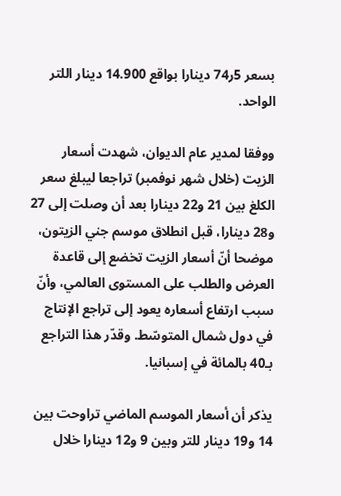بسعر 5ر74 دينارا بواقع 14.900 دينار اللتر الواحد.

ووفقا لمدير عام الديوان، شهدت أسعار الزيت (خلال شهر نوفمبر) تراجعا ليبلغ سعر الكلغ بين 21 و22 دينارا بعد أن وصلت إلى 27 و28 دينارا، قبل انطلاق موسم جني الزيتون، موضحا أنّ أسعار الزيت تخضع إلى قاعدة العرض والطلب على المستوى العالمي، وأنّ سبب ارتفاع أسعاره يعود إلى تراجع الإنتاج في دول شمال المتوسّط. وقدّر هذا التراجع بـ40 بالمائة في إسبانيا.

يذكر أن أسعار الموسم الماضي تراوحت بين 14 و19 دينار للتر وبين 9 و12 دينارا خلال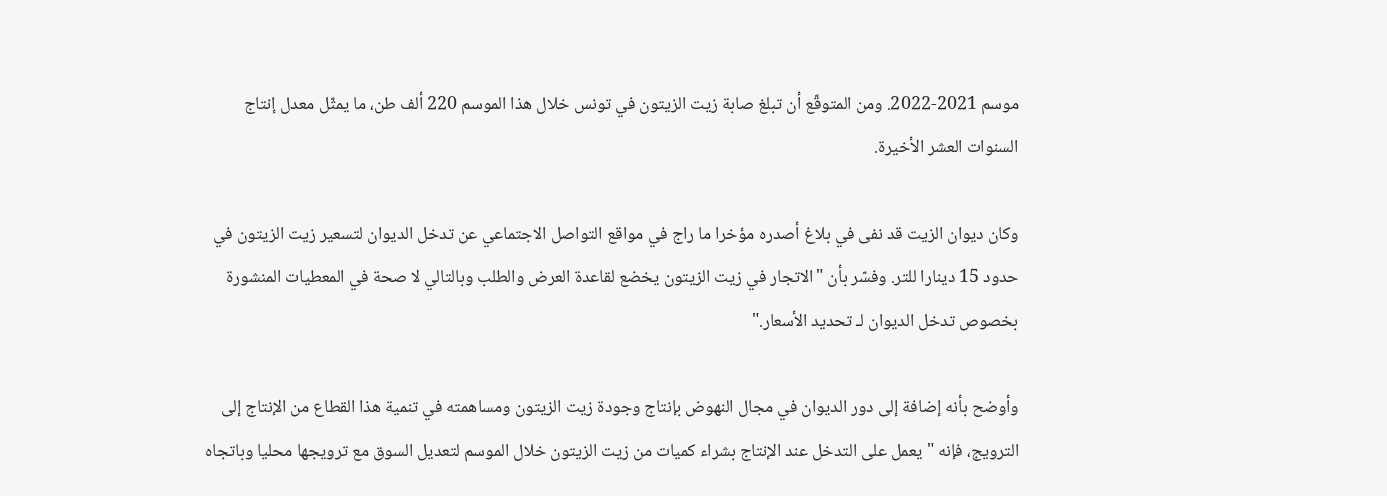موسم 2021-2022. ومن المتوقّع أن تبلغ صابة زيت الزيتون في تونس خلال هذا الموسم 220 ألف طن، ما يمثّل معدل إنتاج السنوات العشر الأخيرة.

وكان ديوان الزيت قد نفى في بلاغ أصدره مؤخرا ما راج في مواقع التواصل الاجتماعي عن تدخل الديوان لتسعير زيت الزيتون في حدود 15 دينارا للتر. وفسّر بأن "الاتجار في زيت الزيتون يخضع لقاعدة العرض والطلب وبالتالي لا صحة في المعطيات المنشورة بخصوص تدخل الديوان لـ تحديد الأسعار."

وأوضح بأنه إضافة إلى دور الديوان في مجال النهوض بإنتاج وجودة زيت الزيتون ومساهمته في تنمية هذا القطاع من الإنتاج إلى الترويج، فإنه "يعمل على التدخل عند الإنتاج بشراء كميات من زيت الزيتون خلال الموسم لتعديل السوق مع ترويجها محليا وباتجاه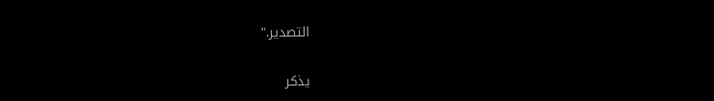التصدير."

يذكر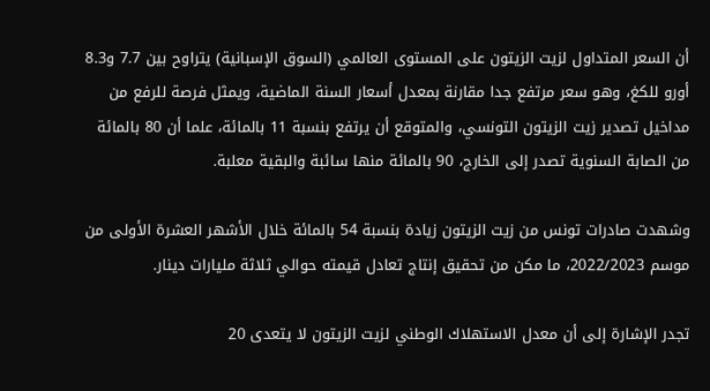أن السعر المتداول لزيت الزيتون على المستوى العالمي (السوق الإسبانية) يتراوح بين 7.7 و8.3 أورو للكغ، وهو سعر مرتفع جدا مقارنة بمعدل أسعار السنة الماضية، ويمثل فرصة للرفع من مداخيل تصدير زيت الزيتون التونسي، والمتوقع أن يرتفع بنسبة 11 بالمائة، علما أن 80 بالمائة من الصابة السنوية تصدر إلى الخارج، 90 بالمائة منها سائبة والبقية معلبة.

وشهدت صادرات تونس من زيت الزيتون زيادة بنسبة 54 بالمائة خلال الأشهر العشرة الأولى من موسم 2022/2023، ما مكن من تحقيق إنتاج تعادل قيمته حوالي ثلاثة مليارات دينار.

تجدر الإشارة إلى أن معدل الاستهلاك الوطني لزيت الزيتون لا يتعدى 20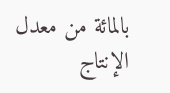بالمائة من معدل الإنتاج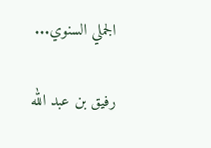الجملي السنوي...

رفيق بن عبد الله